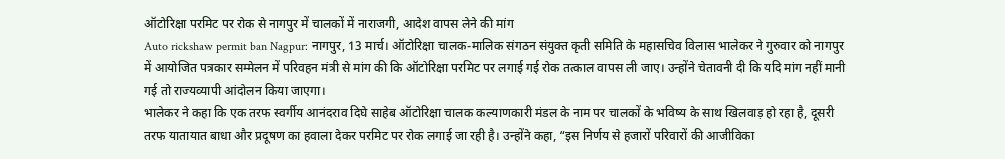ऑटोरिक्षा परमिट पर रोक से नागपुर में चालकों में नाराजगी, आदेश वापस लेने की मांग
Auto rickshaw permit ban Nagpur: नागपुर, 13 मार्च। ऑटोरिक्षा चालक-मालिक संगठन संयुक्त कृती समिति के महासचिव विलास भालेकर ने गुरुवार को नागपुर में आयोजित पत्रकार सम्मेलन में परिवहन मंत्री से मांग की कि ऑटोरिक्षा परमिट पर लगाई गई रोक तत्काल वापस ली जाए। उन्होंने चेतावनी दी कि यदि मांग नहीं मानी गई तो राज्यव्यापी आंदोलन किया जाएगा।
भालेकर ने कहा कि एक तरफ स्वर्गीय आनंदराव दिघे साहेब ऑटोरिक्षा चालक कल्याणकारी मंडल के नाम पर चालकों के भविष्य के साथ खिलवाड़ हो रहा है, दूसरी तरफ यातायात बाधा और प्रदूषण का हवाला देकर परमिट पर रोक लगाई जा रही है। उन्होंने कहा, “इस निर्णय से हजारों परिवारों की आजीविका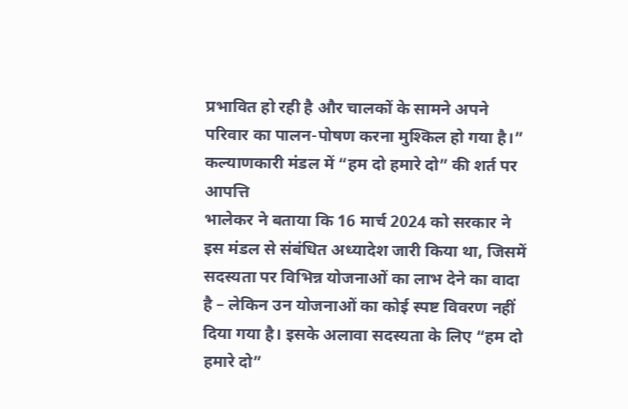प्रभावित हो रही है और चालकों के सामने अपने परिवार का पालन-पोषण करना मुश्किल हो गया है।”
कल्याणकारी मंडल में “हम दो हमारे दो” की शर्त पर आपत्ति
भालेकर ने बताया कि 16 मार्च 2024 को सरकार ने इस मंडल से संबंधित अध्यादेश जारी किया था, जिसमें सदस्यता पर विभिन्न योजनाओं का लाभ देने का वादा है – लेकिन उन योजनाओं का कोई स्पष्ट विवरण नहीं दिया गया है। इसके अलावा सदस्यता के लिए “हम दो हमारे दो”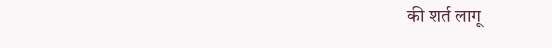की शर्त लागू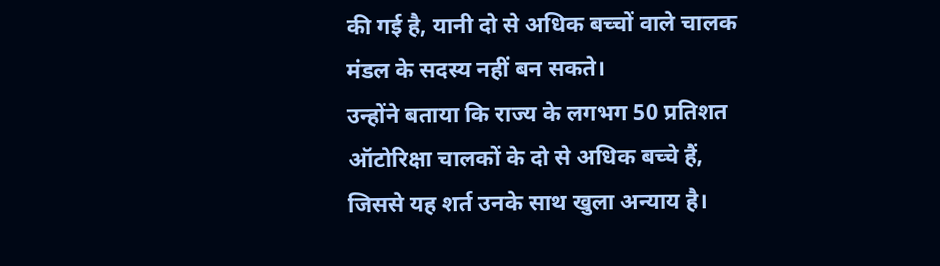की गई है, यानी दो से अधिक बच्चों वाले चालक मंडल के सदस्य नहीं बन सकते।
उन्होंने बताया कि राज्य के लगभग 50 प्रतिशत ऑटोरिक्षा चालकों के दो से अधिक बच्चे हैं, जिससे यह शर्त उनके साथ खुला अन्याय है।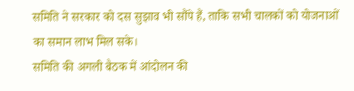समिति ने सरकार को दस सुझाव भी सौंपे हैं, ताकि सभी चालकों को योजनाओं का समान लाभ मिल सके।
समिति की अगली बैठक में आंदोलन की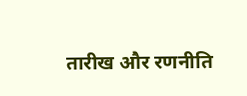तारीख और रणनीति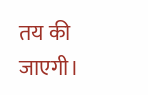तय की जाएगी।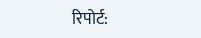रिपोर्ट: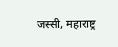जस्सी, महाराष्ट्र